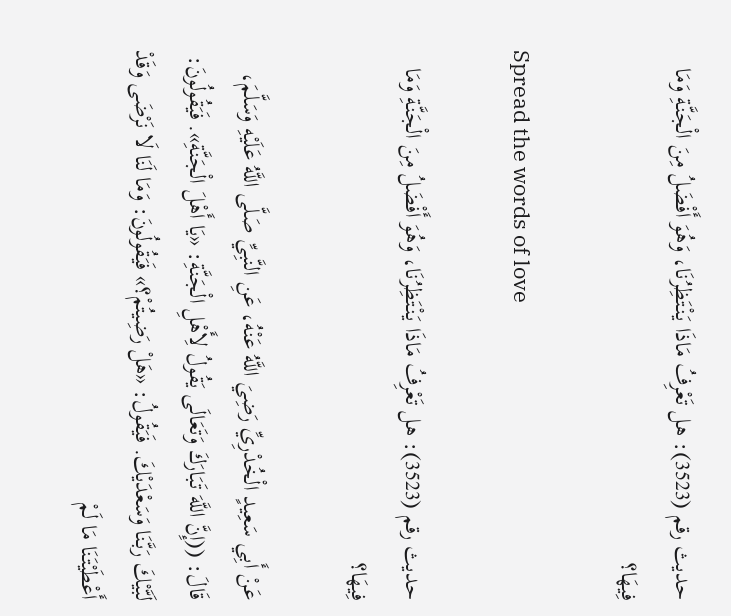حديث رقم (3523): هل تَعْرِفُ مَاذَا يَنْتَظِرُنَا، وَهُوَ أَفْضَلُ مِنَ الْجَنَّةِ وَمَا فِيهَا؟

Spread the words of love

حديث رقم (3523): هل تَعْرِفُ مَاذَا يَنْتَظِرُنَا، وَهُوَ أَفْضَلُ مِنَ الْجَنَّةِ وَمَا فِيهَا؟

عَنْ أَبِي سَعِيدٍ الْخُدْرِيِّ رَضِيَ اللَّهُ عَنْهُ، عَنِ النَّبِيِّ صَلَّى اللَّهُ عَلَيْهِ وَسَلَّمَ، قَالَ: ((إِنَّ اللَّهَ تَبَارَكَ وَتَعَالَى يَقُولُ لِأَهْلِ الْجَنَّةِ: «يَا أَهْلَ الْجَنَّةِ». فَيَقُولُونَ: لَبَّيْكَ رَبَّنَا وَسَعْدَيْكَ. فَيَقُولُ: «هَلْ رَضِيتُمْ؟» فَيَقُولُونَ: وَمَا لَنَا لَا نَرْضَى وَقَدْ أَعْطَيْتَنَا مَا لَمْ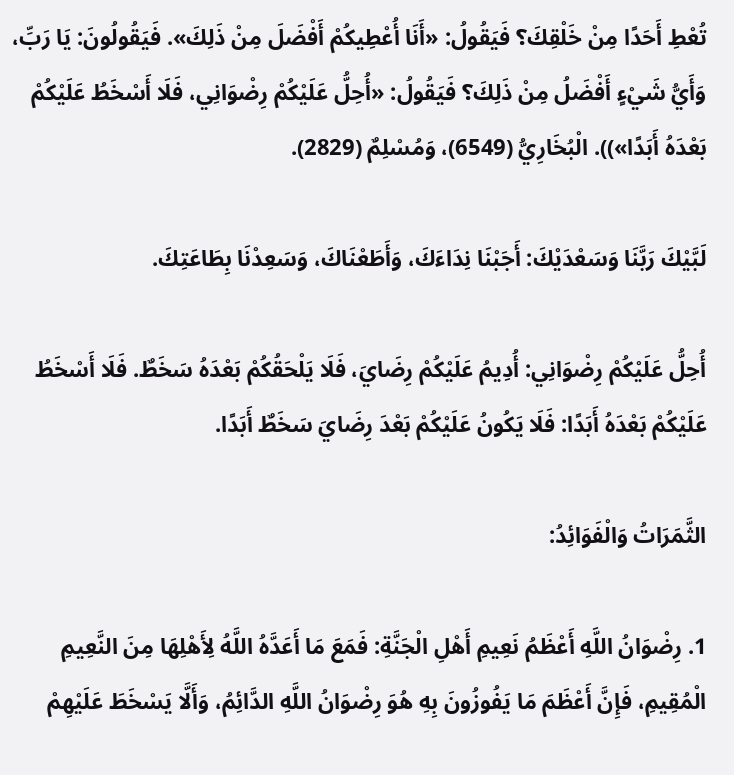تُعْطِ أَحَدًا مِنْ خَلْقِكَ؟ فَيَقُولُ: «أَنَا أُعْطِيكُمْ أَفْضَلَ مِنْ ذَلِكَ». فَيَقُولُونَ: يَا رَبِّ، وَأَيُّ شَيْءٍ أَفْضَلُ مِنْ ذَلِكَ؟ فَيَقُولُ: «أُحِلُّ عَلَيْكُمْ رِضْوَانِي، فَلَا أَسْخَطُ عَلَيْكُمْ بَعْدَهُ أَبَدًا»)). الْبُخَارِيُّ (6549)، وَمُسْلِمٌ (2829).

لَبَّيْكَ رَبَّنَا وَسَعْدَيْكَ: أَجَبْنَا نِدَاءَكَ، وَأَطَعْنَاكَ، وَسَعِدْنَا بِطَاعَتِكَ.

أُحِلُّ عَلَيْكُمْ رِضْوَانِي: أُدِيمُ عَلَيْكُمْ رِضَايَ، فَلَا يَلْحَقُكُمْ بَعْدَهُ سَخَطٌ. فَلَا أَسْخَطُ عَلَيْكُمْ بَعْدَهُ أَبَدًا: فَلَا يَكُونُ عَلَيْكُمْ بَعْدَ رِضَايَ سَخَطٌ أَبَدًا.

الثَّمَرَاتُ وَالْفَوَائِدُ:

1. رِضْوَانُ اللَّهِ أَعْظَمُ نَعِيمِ أَهْلِ الْجَنَّةِ: فَمَعَ مَا أَعَدَّهُ اللَّهُ لِأَهْلِهَا مِنَ النَّعِيمِ الْمُقِيمِ، فَإِنَّ أَعْظَمَ مَا يَفُوزُونَ بِهِ هُوَ رِضْوَانُ اللَّهِ الدَّائِمُ، وَأَلَّا يَسْخَطَ عَلَيْهِمْ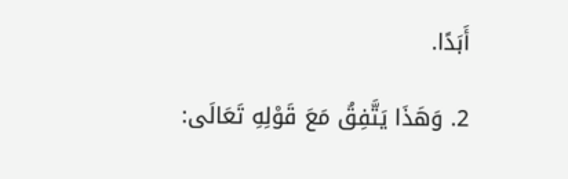أَبَدًا.

2. وَهَذَا يَتَّفِقُ مَعَ قَوْلِهِ تَعَالَى: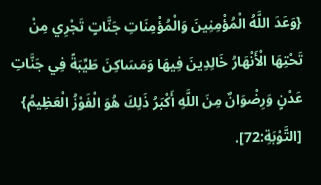{وَعَدَ اللَّهُ الْمُؤْمِنِينَ وَالْمُؤْمِنَاتِ جَنَّاتٍ تَجْرِي مِنْ تَحْتِهَا الْأَنْهَارُ خَالِدِينَ فِيهَا وَمَسَاكِنَ طَيِّبَةً فِي جَنَّاتِ عَدْنٍ وَرِضْوَانٌ مِنَ اللَّهِ أَكْبَرُ ذَلِكَ هُوَ الْفَوْزُ الْعَظِيمُ} [التَّوْبَةِ:72].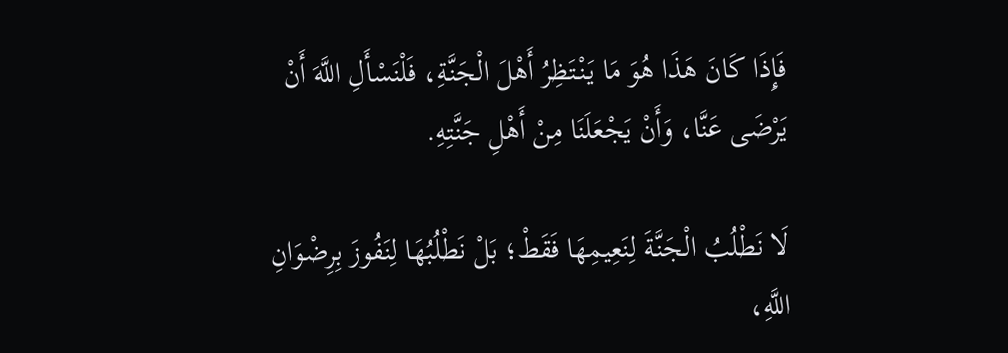فَإِذَا كَانَ هَذَا هُوَ مَا يَنْتَظِرُ أَهْلَ الْجَنَّةِ، فَلْنَسْأَلِ اللَّهَ أَنْ يَرْضَى عَنَّا، وَأَنْ يَجْعَلَنَا مِنْ أَهْلِ جَنَّتِهِ.

لَا نَطْلُبُ الْجَنَّةَ لِنَعِيمِهَا فَقَطْ؛ بَلْ نَطْلُبُهَا لِنَفُوزَ بِرِضْوَانِ اللَّهِ،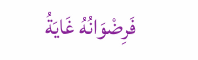فَرِضْوَانُهُ غَايَةُ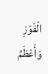الْفَوْزِ وَأَعْظَمُ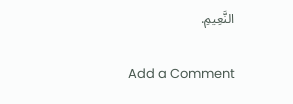النَّعِيمِ.

Add a Comment